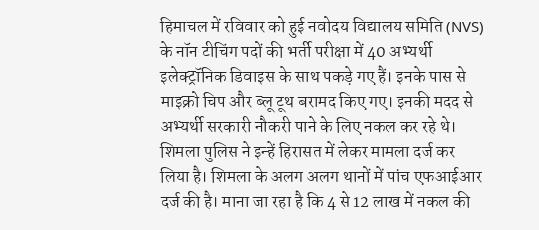हिमाचल में रविवार को हुई नवोदय विद्यालय समिति (NVS) के नॉन टीचिंग पदों की भर्ती परीक्षा में 40 अभ्यर्थी इलेक्ट्रॉनिक डिवाइस के साथ पकड़े गए हैं। इनके पास से माइक्रो चिप और ब्लू टूथ बरामद किए गए। इनकी मदद से अभ्यर्थी सरकारी नौकरी पाने के लिए नकल कर रहे थे। शिमला पुलिस ने इन्हें हिरासत में लेकर मामला दर्ज कर लिया है। शिमला के अलग अलग थानों में पांच एफआईआर दर्ज की है। माना जा रहा है कि 4 से 12 लाख में नकल की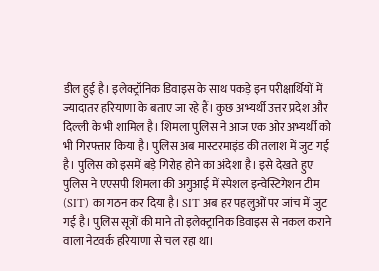डील हुई है। इलेक्ट्रॉनिक डिवाइस के साथ पकड़े इन परीक्षार्थियों में ज्यादातर हरियाणा के बताए जा रहे हैं। कुछ अभ्यर्थी उत्तर प्रदेश और दिल्ली के भी शामिल है। शिमला पुलिस ने आज एक ओर अभ्यर्थी को भी गिरफ्तार किया है। पुलिस अब मास्टरमाइंड की तलाश में जुट गई है। पुलिस को इसमें बड़े गिरोह होने का अंदेशा है। इसे देखते हुए पुलिस ने एएसपी शिमला की अगुआई में स्पेशल इन्वेस्टिगेशन टीम (SIT) का गठन कर दिया है। SIT अब हर पहलुओं पर जांच में जुट गई है। पुलिस सूत्रों की माने तो इलेक्ट्रानिक डिवाइस से नकल कराने वाला नेटवर्क हरियाणा से चल रहा था।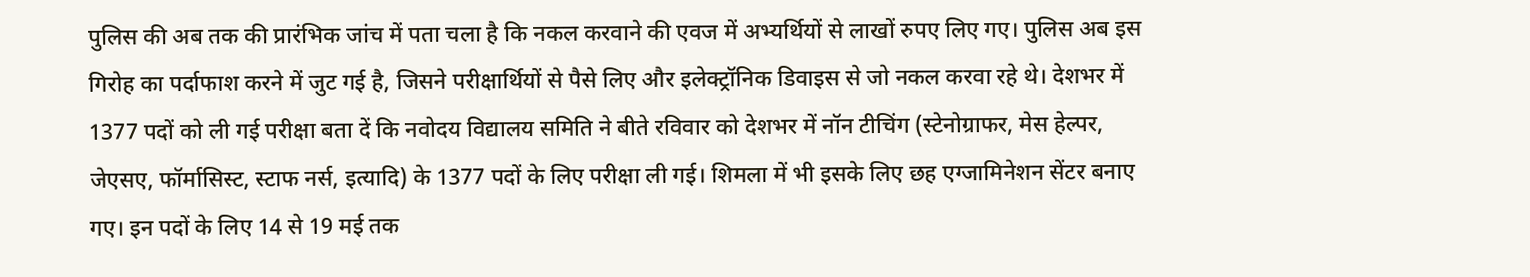पुलिस की अब तक की प्रारंभिक जांच में पता चला है कि नकल करवाने की एवज में अभ्यर्थियों से लाखों रुपए लिए गए। पुलिस अब इस गिरोह का पर्दाफाश करने में जुट गई है, जिसने परीक्षार्थियों से पैसे लिए और इलेक्ट्रॉनिक डिवाइस से जो नकल करवा रहे थे। देशभर में 1377 पदों को ली गई परीक्षा बता दें कि नवोदय विद्यालय समिति ने बीते रविवार को देशभर में नॉन टीचिंग (स्टेनोग्राफर, मेस हेल्पर, जेएसए, फॉर्मासिस्ट, स्टाफ नर्स, इत्यादि) के 1377 पदों के लिए परीक्षा ली गई। शिमला में भी इसके लिए छह एग्जामिनेशन सेंटर बनाए गए। इन पदों के लिए 14 से 19 मई तक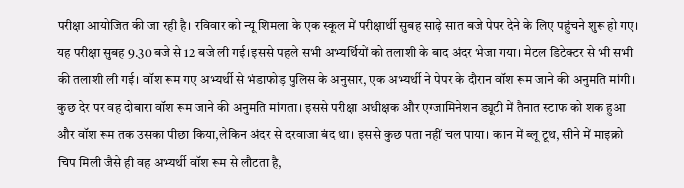परीक्षा आयोजित की जा रही है। रविवार को न्यू शिमला के एक स्कूल में परीक्षार्थी सुबह साढ़े सात बजे पेपर देने के लिए पहुंचने शुरू हो गए। यह परीक्षा सुबह 9.30 बजे से 12 बजे ली गई।इससे पहले सभी अभ्यर्थियों को तलाशी के बाद अंदर भेजा गया। मेटल डिटेक्टर से भी सभी की तलाशी ली गई। वॉश रूम गए अभ्यर्थी से भंडाफोड़ पुलिस के अनुसार, एक अभ्यर्थी ने पेपर के दौरान वॉश रूम जाने की अनुमति मांगी। कुछ देर पर वह दोबारा वॉश रूम जाने की अनुमति मांगता। इससे परीक्षा अधीक्षक और एग्जामिनेशन ड्यूटी में तैनात स्टाफ को शक हुआ और वॉश रूम तक उसका पीछा किया,लेकिन अंदर से दरवाजा बंद था। इससे कुछ पता नहीं चल पाया। कान में ब्लू टूथ, सीने में माइक्रो चिप मिली जैसे ही वह अभ्यर्थी वॉश रूम से लौटता है,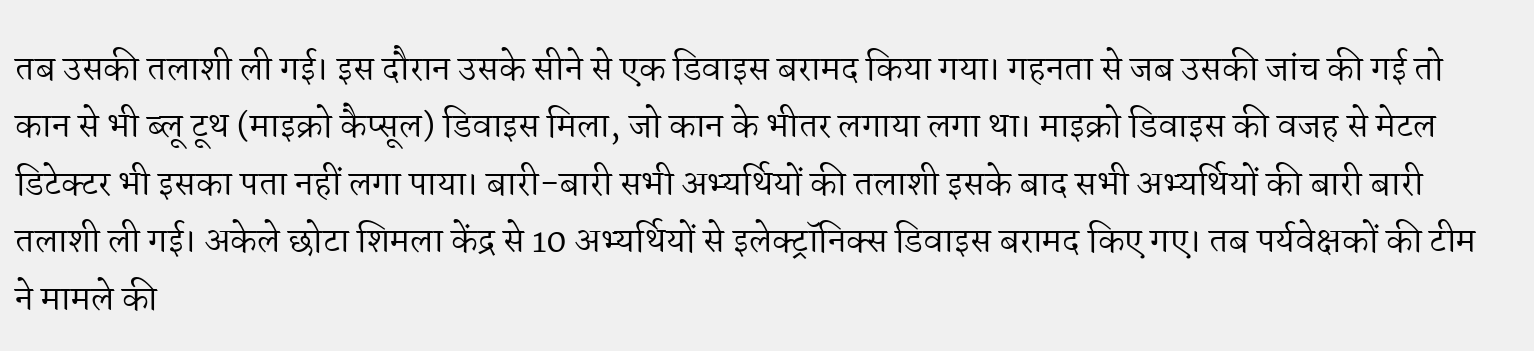तब उसकी तलाशी ली गई। इस दौरान उसके सीने से एक डिवाइस बरामद किया गया। गहनता से जब उसकी जांच की गई तो कान से भी ब्लू टूथ (माइक्रो कैप्सूल) डिवाइस मिला, जो कान के भीतर लगाया लगा था। माइक्रो डिवाइस की वजह से मेटल डिटेक्टर भी इसका पता नहीं लगा पाया। बारी-बारी सभी अभ्यर्थियों की तलाशी इसके बाद सभी अभ्यर्थियों की बारी बारी तलाशी ली गई। अकेले छोटा शिमला केंद्र से 10 अभ्यर्थियों से इलेक्ट्रॉनिक्स डिवाइस बरामद किए गए। तब पर्यवेक्षकों की टीम ने मामले की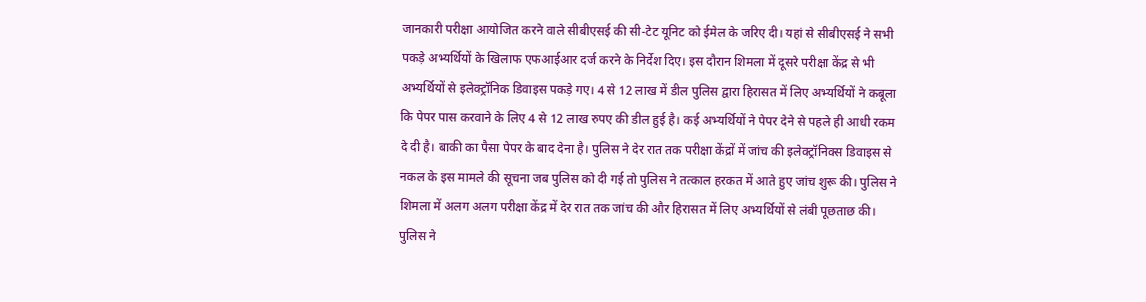जानकारी परीक्षा आयोजित करने वाले सीबीएसई की सी-टेट यूनिट को ईमेल के जरिए दी। यहां से सीबीएसई ने सभी पकड़े अभ्यर्थियों के खिलाफ एफआईआर दर्ज करने के निर्देश दिए। इस दौरान शिमला में दूसरे परीक्षा केंद्र से भी अभ्यर्थियों से इलेक्ट्रॉनिक डिवाइस पकड़े गए। 4 से 12 लाख में डील पुलिस द्वारा हिरासत में लिए अभ्यर्थियों ने कबूला कि पेपर पास करवाने के लिए 4 से 12 लाख रुपए की डील हुई है। कई अभ्यर्थियों ने पेपर देने से पहले ही आधी रकम दे दी है। बाकी का पैसा पेपर के बाद देना है। पुलिस ने देर रात तक परीक्षा केंद्रों में जांच की इलेक्ट्रॉनिक्स डिवाइस से नकल के इस मामले की सूचना जब पुलिस को दी गई तो पुलिस ने तत्काल हरकत में आते हुए जांच शुरू की। पुलिस ने शिमला में अलग अलग परीक्षा केंद्र में देर रात तक जांच की और हिरासत में लिए अभ्यर्थियों से लंबी पूछताछ की। पुलिस ने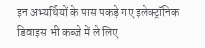इन अभ्यर्थियों के पास पकड़े गए इलेक्ट्रॉनिक डिवाइस भी कब्जे में ले लिए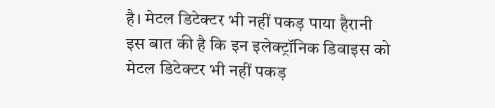है। मेटल डिटेक्टर भी नहीं पकड़ पाया हैरानी इस बात की है कि इन इलेक्ट्रॉनिक डिवाइस को मेटल डिटेक्टर भी नहीं पकड़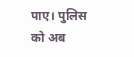पाए। पुलिस को अब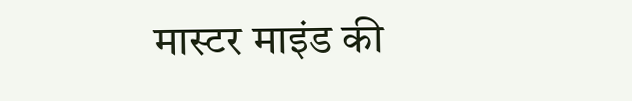मास्टर माइंड की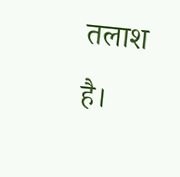तलाश है।